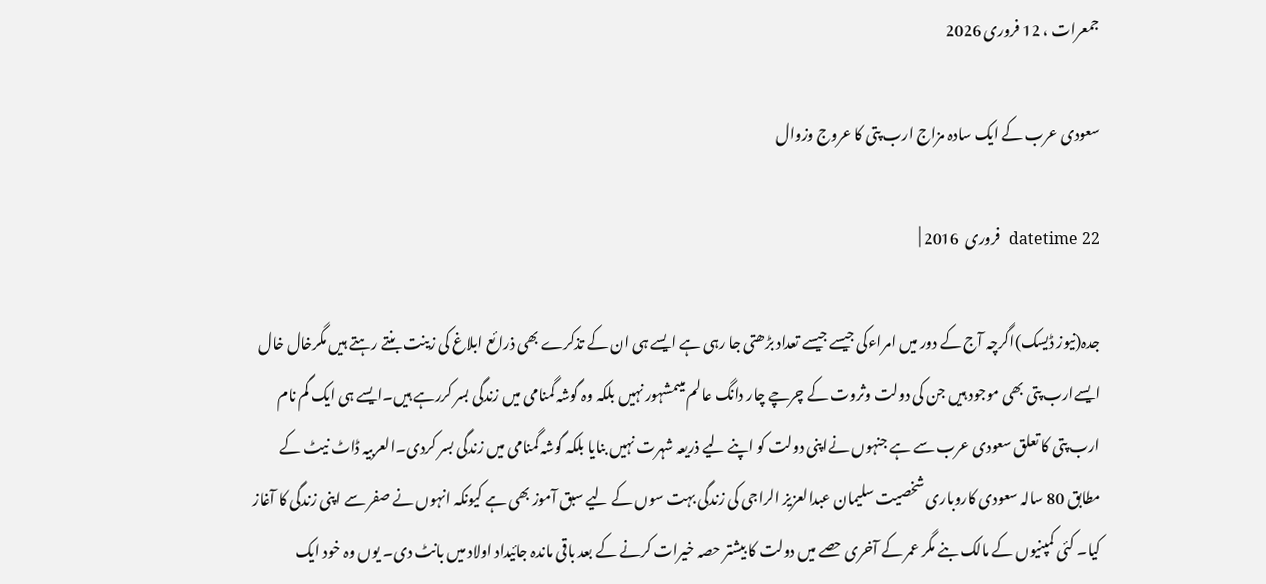جمعرات ، 12 فروری 2026

سعودی عرب کے ایک سادہ مزاج ارب پتی کا عروج وزوال

datetime 22  فروری  2016 |

جدہ(نیوز ڈیسک)اگرچہ آج کے دور میں امراءکی جیسے جیسے تعداد بڑھتی جا رہی ہے ایسے ہی ان کے تذکرے بھی ذرائع ابلاغ کی زینت بنتے رہتے ہیں مگرخال خال ایسےارب پتی بھی موجود ہیں جن کی دولت وثروت کے چرچے چار دانگ عالم میںمشہور نہیں بلکہ وہ گوشہ گمنامی میں زندگی بسر کررہے ہیں۔ایسے ہی ایک گم نام ارب پتی کا تعلق سعودی عرب سے ہے جنہوں نےاپنی دولت کو اپنے لیے ذریعہ شہرت نہیں بنایا بلکہ گوشہ گمنامی میں زندگی بسر کردی۔العربیہ ڈاٹ نیٹ کے مطابق 80 سالہ سعودی کاروباری شخصیت سلیمان عبدالعزیز الراجی کی زندگی بہت سوں کے لیے سبق آموز بھی ہے کیونکہ انہوں نے صفر سے اپنی زندگی کا آغاز کیا۔ کئی کمپنیوں کے مالک بنے مگر عمر کے آخری حصے میں دولت کا بیشتر حصہ خیرات کرنے کے بعد باقی ماندہ جائیداد اولاد میں بانٹ دی۔ یوں وہ خود ایک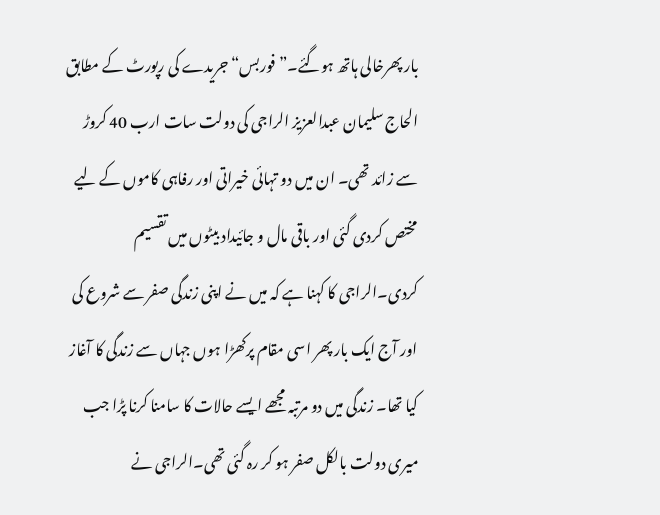بار پھرخالی ہاتھ ہوگئے۔”فوربس“ جریدے کی رپورٹ کے مطابق الحاج سلیمان عبدالعزیز الراجی کی دولت سات ارب 40 کروڑ سے زائد تھی۔ ان میں دو تہائی خیراتی اور رفاہی کاموں کے لیے مختص کردی گئی اور باقی مال و جائیداد بیٹوں میں تقسیم کردی۔الراجی کا کہنا ہے کہ میں نے اپنی زندگی صفر سے شروع کی اور آج ایک بار پھر اسی مقام پرکھڑا ہوں جہاں سے زندگی کا آغاز کیا تھا۔ زندگی میں دو مرتبہ مجھے ایسے حالات کا سامنا کرنا پڑا جب میری دولت بالکل صفر ہو کر رہ گئی تھی۔الراجی نے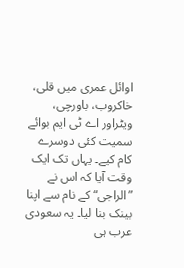اوائل عمری میں قلی، خاکروب، باورچی، ویٹراور اے ٹی ایم بوائے سمیت کئی دوسرے کام کیے۔ یہاں تک ایک وقت آیا کہ اس نے ”الراجی“ کے نام سے اپنا بینک بنا لیا۔ یہ سعودی عرب ہی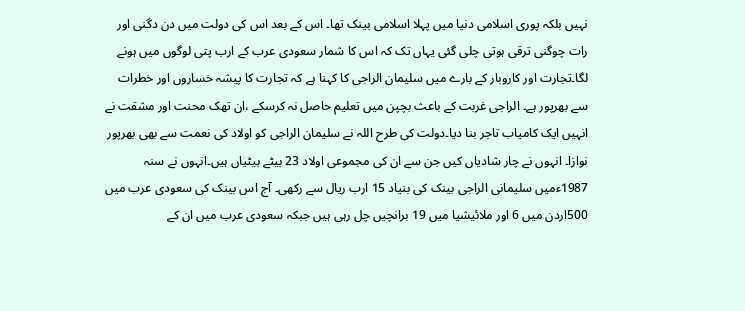نہیں بلکہ پوری اسلامی دنیا میں پہلا اسلامی بینک تھا۔ اس کے بعد اس کی دولت میں دن دگنی اور رات چوگنی ترقی ہوتی چلی گئی یہاں تک کہ اس کا شمار سعودی عرب کے ارب پتی لوگوں میں ہونے لگا۔تجارت اور کاروبار کے بارے میں سلیمان الراجی کا کہنا ہے کہ تجارت کا پیشہ خساروں اور خطرات سے بھرپور ہے۔ الراجی غربت کے باعث بچپن میں تعلیم حاصل نہ کرسکے ،ان تھک محنت اور مشقت نے انہیں ایک کامیاب تاجر بنا دیا۔دولت کی طرح اللہ نے سلیمان الراجی کو اولاد کی نعمت سے بھی بھرپور نوازا۔ انہوں نے چار شادیاں کیں جن سے ان کی مجموعی اولاد 23 بیٹے بیٹیاں ہیں۔انہوں نے سنہ 1987ءمیں سلیمانی الراجی بینک کی بنیاد 15 ارب ریال سے رکھی۔ آج اس بینک کی سعودی عرب میں 500اردن میں 6 اور ملائیشیا میں 19 برانچیں چل رہی ہیں جبکہ سعودی عرب میں ان کے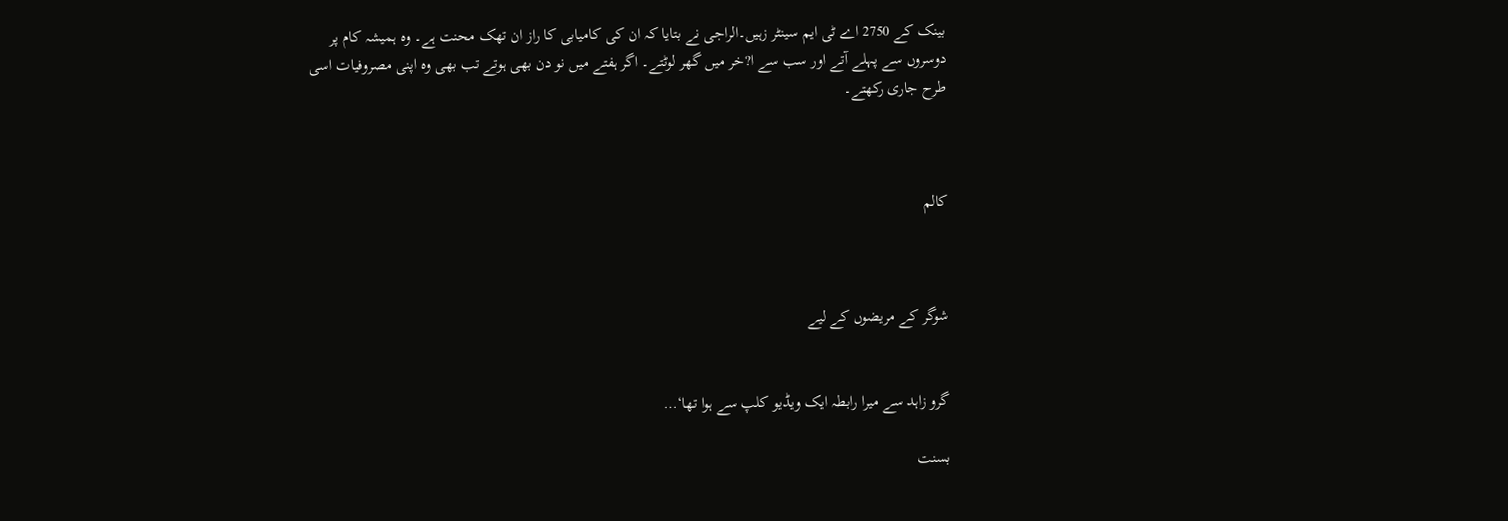بینک کے 2750 اے ٹی ایم سینٹر زہیں۔الراجی نے بتایا کہ ان کی کامیابی کا راز ان تھک محنت ہے۔ وہ ہمیشہ کام پر دوسروں سے پہلے آتے اور سب سے ا?خر میں گھر لوٹتے۔ اگر ہفتے میں نو دن بھی ہوتے تب بھی وہ اپنی مصروفیات اسی طرح جاری رکھتے۔



کالم



شوگر کے مریضوں کے لیے


گرو زاہد سے میرا رابطہ ایک ویڈیو کلپ سے ہوا تھا‘…

بسنت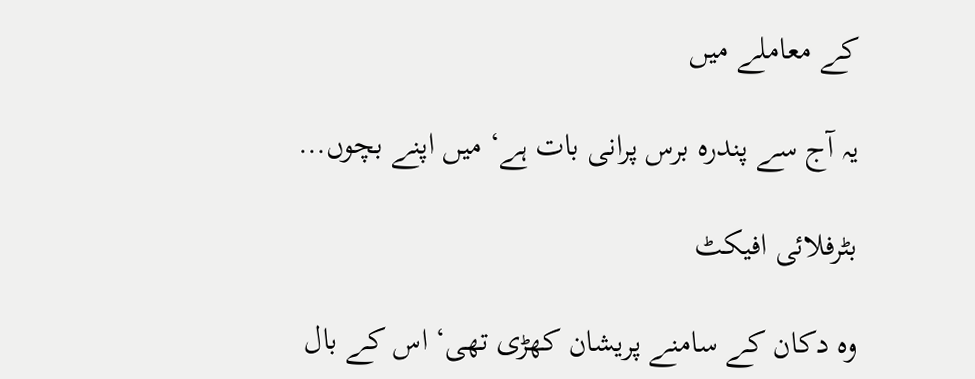کے معاملے میں

یہ آج سے پندرہ برس پرانی بات ہے‘ میں اپنے بچوں…

بٹرفلائی افیکٹ

وہ دکان کے سامنے پریشان کھڑی تھی‘ اس کے بال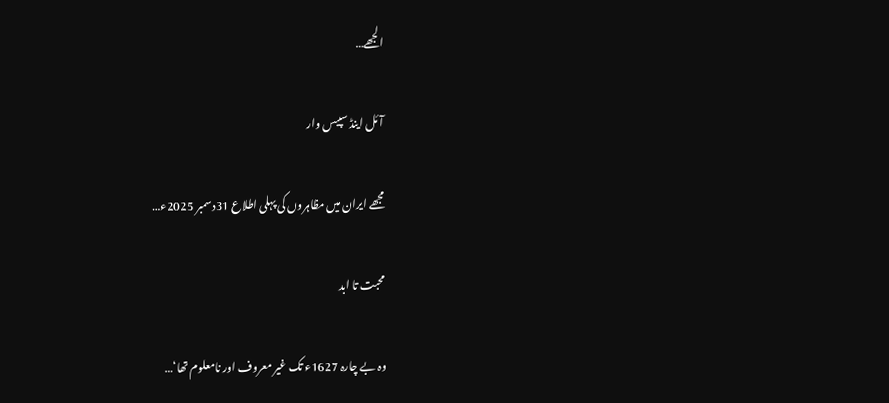الجھے…

آئل اینڈ سپیس وار

مجھے ایران میں مظاہروں کی پہلی اطلاع 31دسمبر 2025ء…

محبت تا ابد

وہ بے چارہ 1627ء تک غیر معروف اور نامعلوم تھا‘…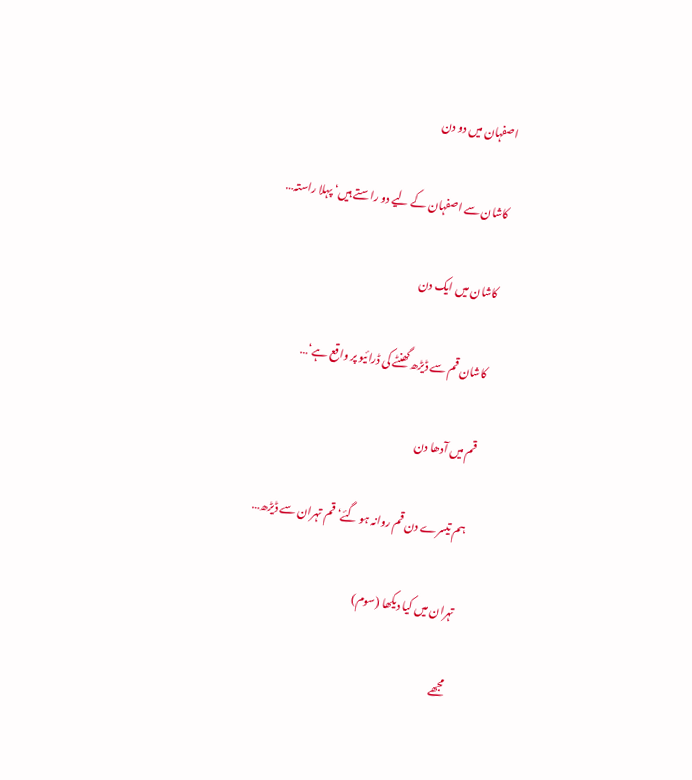اصفہان میں دو دن

کاشان سے اصفہان کے لیے دو راستے ہیں‘ پہلا راستہ…

کاشان میں ایک دن

کاشان قم سے ڈیڑھ گھنٹے کی ڈرائیو پر واقع ہے‘…

قم میں آدھا دن

ہم تیسرے دن قم روانہ ہو گئے‘ قم تہران سے ڈیڑھ…

تہران میں کیا دیکھا (سوم)

مجھے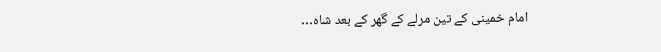امام خمینی کے تین مرلے کے گھر کے بعد شاہ…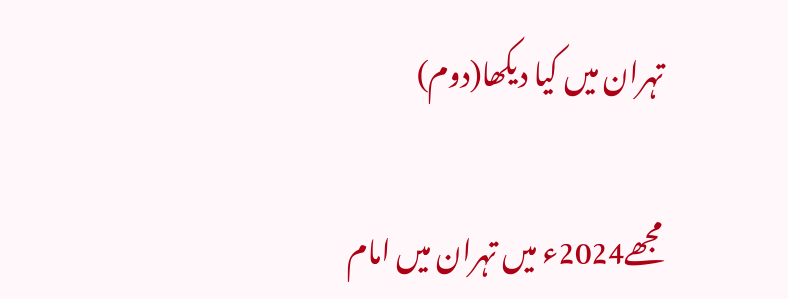تہران میں کیا دیکھا(دوم)

مجھے2024ء میں تہران میں امام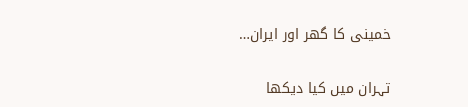خمینی کا گھر اور ایران…

تہران میں کیا دیکھا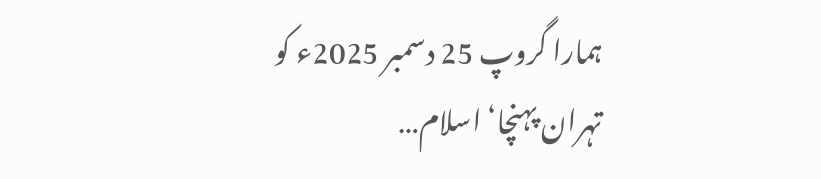ہمارا گروپ 25 دسمبر 2025ء کو تہران پہنچا‘ اسلام…